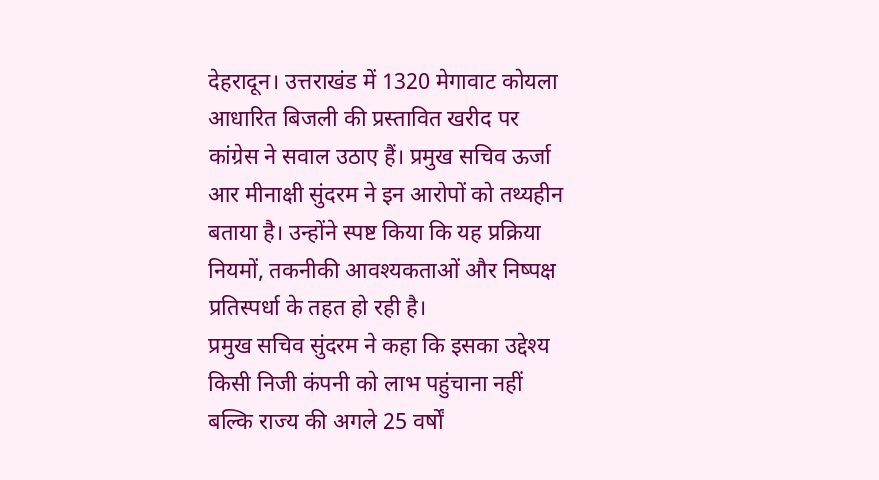देहरादून। उत्तराखंड में 1320 मेगावाट कोयला आधारित बिजली की प्रस्तावित खरीद पर कांग्रेस ने सवाल उठाए हैं। प्रमुख सचिव ऊर्जा आर मीनाक्षी सुंदरम ने इन आरोपों को तथ्यहीन बताया है। उन्होंने स्पष्ट किया कि यह प्रक्रिया नियमों, तकनीकी आवश्यकताओं और निष्पक्ष प्रतिस्पर्धा के तहत हो रही है।
प्रमुख सचिव सुंदरम ने कहा कि इसका उद्देश्य किसी निजी कंपनी को लाभ पहुंचाना नहीं बल्कि राज्य की अगले 25 वर्षों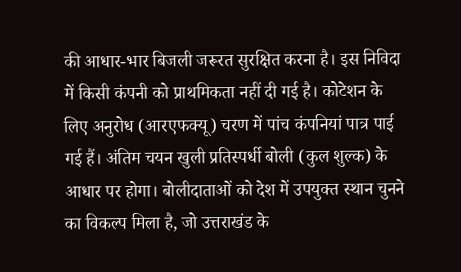की आधार-भार बिजली जरूरत सुरक्षित करना है। इस निविदा में किसी कंपनी को प्राथमिकता नहीं दी गई है। कोटेशन के लिए अनुरोध (आरएफक्यू) चरण में पांच कंपनियां पात्र पाई गई हैं। अंतिम चयन खुली प्रतिस्पर्धी बोली (कुल शुल्क) के आधार पर होगा। बोलीदाताओं को देश में उपयुक्त स्थान चुनने का विकल्प मिला है, जो उत्तराखंड के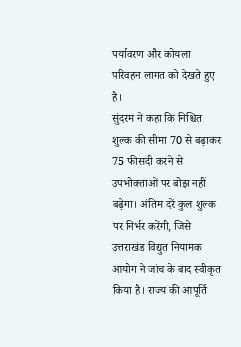पर्यावरण और कोयला परिवहन लागत को देखते हुए है।
सुंदरम ने कहा कि निश्चित शुल्क की सीमा 70 से बढ़ाकर 75 फीसदी करने से उपभोक्ताओं पर बोझ नहीं बढ़ेगा। अंतिम दरें कुल शुल्क पर निर्भर करेंगी, जिसे उत्तराखंड विद्युत नियामक आयोग ने जांच के बाद स्वीकृत किया है। राज्य की आपूर्ति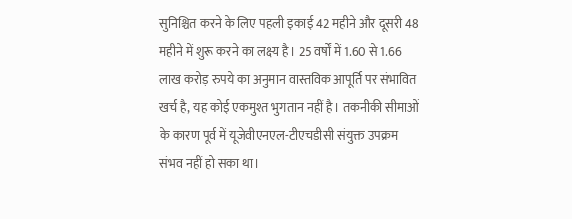सुनिश्चित करने के लिए पहली इकाई 42 महीने और दूसरी 48 महीने में शुरू करने का लक्ष्य है। 25 वर्षों में 1.60 से 1.66 लाख करोड़ रुपये का अनुमान वास्तविक आपूर्ति पर संभावित खर्च है, यह कोई एकमुश्त भुगतान नहीं है। तकनीकी सीमाओं के कारण पूर्व में यूजेवीएनएल-टीएचडीसी संयुक्त उपक्रम संभव नहीं हो सका था।